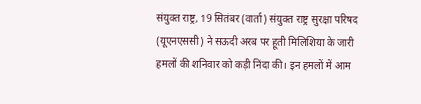संयुक्त राष्ट्र, 19 सितंबर (वार्ता) संयुक्त राष्ट्र सुरक्षा परिषद (यूएनएससी) ने सऊदी अरब पर हूती मिलिशिया के जारी हमलों की शनिवार को कड़ी निंदा की। इन हमलों में आम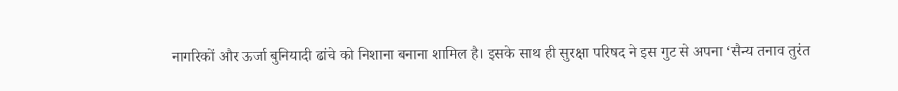नागरिकों और ऊर्जा बुनियादी ढांचे को निशाना बनाना शामिल है। इसके साथ ही सुरक्षा परिषद ने इस गुट से अपना ‘सैन्य तनाव तुरंत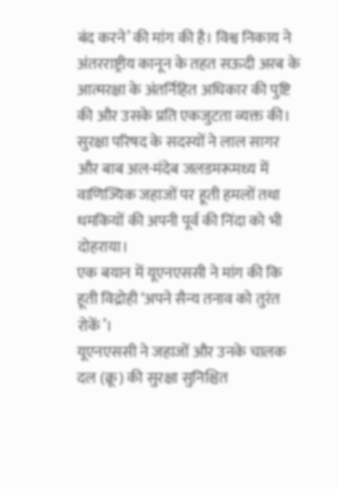बंद करने’ की मांग की है। विश्व निकाय ने अंतरराष्ट्रीय कानून के तहत सऊदी अरब के आत्मरक्षा के अंतर्निहित अधिकार की पुष्टि की और उसके प्रति एकजुटता व्यक्त की। सुरक्षा परिषद के सदस्यों ने लाल सागर और बाब अल-मंदेब जलडमरूमध्य में वाणिज्यिक जहाजों पर हूती हमलों तथा धमकियों की अपनी पूर्व की निंदा को भी दोहराया।
एक बयान में यूएनएससी ने मांग की कि हूती विद्रोही ‘अपने सैन्य तनाव को तुरंत रोकें’।
यूएनएससी ने जहाजों और उनके चालक दल (क्रू) की सुरक्षा सुनिश्चित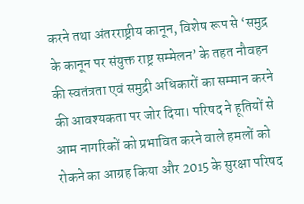करने तथा अंतरराष्ट्रीय कानून, विशेष रूप से ‘समुद्र के कानून पर संयुक्त राष्ट्र सम्मेलन’ के तहत नौवहन की स्वतंत्रता एवं समुद्री अधिकारों का सम्मान करने की आवश्यकता पर जोर दिया। परिषद ने हूतियों से आम नागरिकों को प्रभावित करने वाले हमलों को रोकने का आग्रह किया और 2015 के सुरक्षा परिषद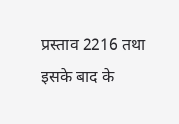प्रस्ताव 2216 तथा इसके बाद के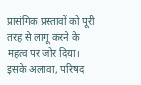प्रासंगिक प्रस्तावों को पूरी तरह से लागू करने के महत्व पर जोर दिया। इसके अलावा, परिषद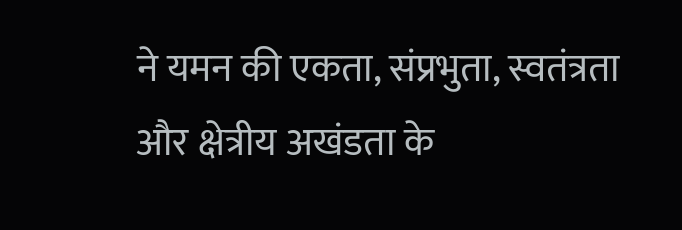ने यमन की एकता, संप्रभुता, स्वतंत्रता और क्षेत्रीय अखंडता के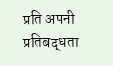प्रति अपनी प्रतिबद्धता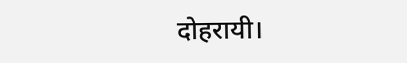दोहरायी।